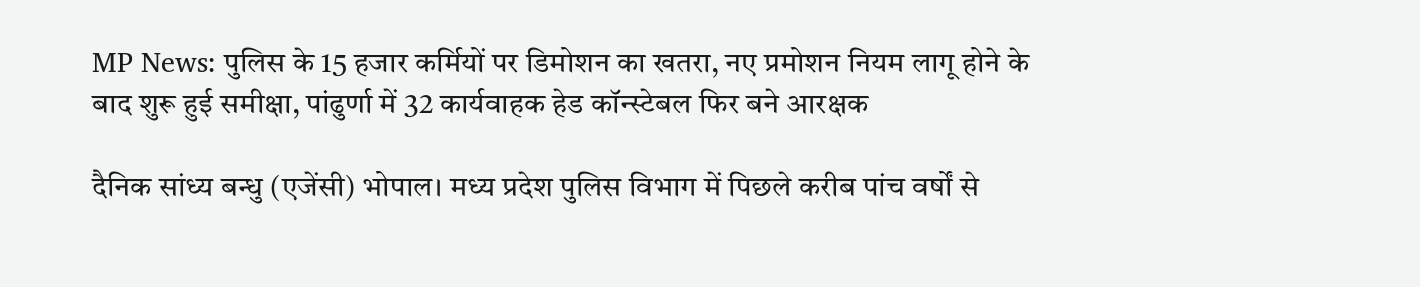MP News: पुलिस के 15 हजार कर्मियों पर डिमोशन का खतरा, नए प्रमोशन नियम लागू होने के बाद शुरू हुई समीक्षा, पांढुर्णा में 32 कार्यवाहक हेड कॉन्स्टेबल फिर बने आरक्षक

दैनिक सांध्य बन्धु (एजेंसी) भोपाल। मध्य प्रदेश पुलिस विभाग में पिछले करीब पांच वर्षों से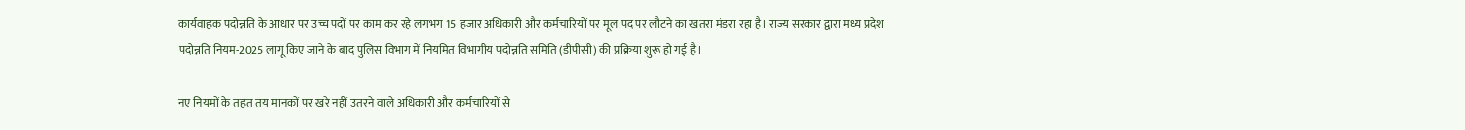कार्यवाहक पदोन्नति के आधार पर उच्च पदों पर काम कर रहे लगभग 15 हजार अधिकारी और कर्मचारियों पर मूल पद पर लौटने का खतरा मंडरा रहा है। राज्य सरकार द्वारा मध्य प्रदेश पदोन्नति नियम-2025 लागू किए जाने के बाद पुलिस विभाग में नियमित विभागीय पदोन्नति समिति (डीपीसी) की प्रक्रिया शुरू हो गई है।

नए नियमों के तहत तय मानकों पर खरे नहीं उतरने वाले अधिकारी और कर्मचारियों से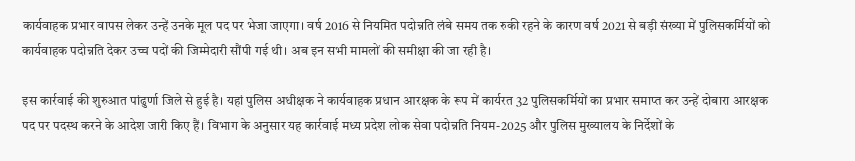कार्यवाहक प्रभार वापस लेकर उन्हें उनके मूल पद पर भेजा जाएगा। वर्ष 2016 से नियमित पदोन्नति लंबे समय तक रुकी रहने के कारण वर्ष 2021 से बड़ी संख्या में पुलिसकर्मियों को कार्यवाहक पदोन्नति देकर उच्च पदों की जिम्मेदारी सौंपी गई थी। अब इन सभी मामलों की समीक्षा की जा रही है।

इस कार्रवाई की शुरुआत पांढुर्णा जिले से हुई है। यहां पुलिस अधीक्षक ने कार्यवाहक प्रधान आरक्षक के रूप में कार्यरत 32 पुलिसकर्मियों का प्रभार समाप्त कर उन्हें दोबारा आरक्षक पद पर पदस्थ करने के आदेश जारी किए हैं। विभाग के अनुसार यह कार्रवाई मध्य प्रदेश लोक सेवा पदोन्नति नियम-2025 और पुलिस मुख्यालय के निर्देशों के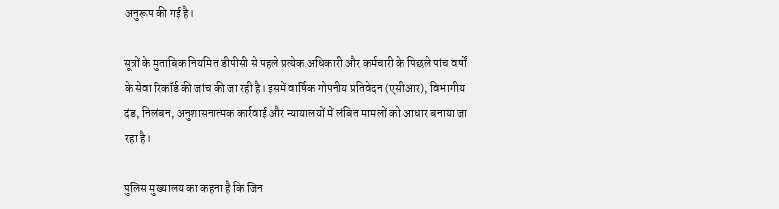अनुरूप की गई है।

सूत्रों के मुताबिक नियमित डीपीसी से पहले प्रत्येक अधिकारी और कर्मचारी के पिछले पांच वर्षों के सेवा रिकॉर्ड की जांच की जा रही है। इसमें वार्षिक गोपनीय प्रतिवेदन (एसीआर), विभागीय दंड, निलंबन, अनुशासनात्मक कार्रवाई और न्यायालयों में लंबित मामलों को आधार बनाया जा रहा है।

पुलिस मुख्यालय का कहना है कि जिन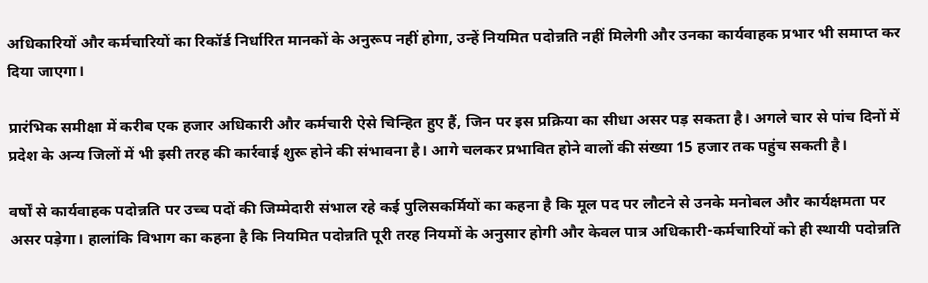अधिकारियों और कर्मचारियों का रिकॉर्ड निर्धारित मानकों के अनुरूप नहीं होगा, उन्हें नियमित पदोन्नति नहीं मिलेगी और उनका कार्यवाहक प्रभार भी समाप्त कर दिया जाएगा।

प्रारंभिक समीक्षा में करीब एक हजार अधिकारी और कर्मचारी ऐसे चिन्हित हुए हैं, जिन पर इस प्रक्रिया का सीधा असर पड़ सकता है। अगले चार से पांच दिनों में प्रदेश के अन्य जिलों में भी इसी तरह की कार्रवाई शुरू होने की संभावना है। आगे चलकर प्रभावित होने वालों की संख्या 15 हजार तक पहुंच सकती है।

वर्षों से कार्यवाहक पदोन्नति पर उच्च पदों की जिम्मेदारी संभाल रहे कई पुलिसकर्मियों का कहना है कि मूल पद पर लौटने से उनके मनोबल और कार्यक्षमता पर असर पड़ेगा। हालांकि विभाग का कहना है कि नियमित पदोन्नति पूरी तरह नियमों के अनुसार होगी और केवल पात्र अधिकारी-कर्मचारियों को ही स्थायी पदोन्नति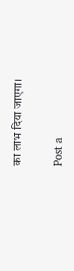का लाभ दिया जाएगा।

Post a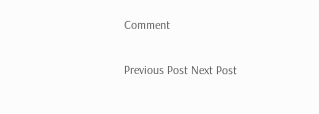Comment

Previous Post Next Post